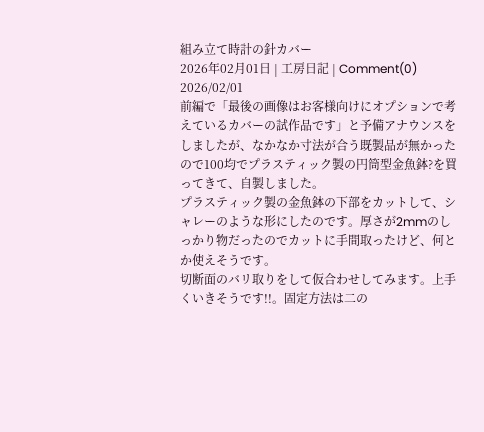組み立て時計の針カバー
2026年02月01日 | 工房日記 | Comment(0)
2026/02/01
前編で「最後の画像はお客様向けにオプションで考えているカバーの試作品です」と予備アナウンスをしましたが、なかなか寸法が合う既製品が無かったので100均でプラスティック製の円筒型金魚鉢?を買ってきて、自製しました。
プラスティック製の金魚鉢の下部をカットして、シャレーのような形にしたのです。厚さが2mmのしっかり物だったのでカットに手間取ったけど、何とか使えそうです。
切断面のバリ取りをして仮合わせしてみます。上手くいきそうです!!。固定方法は二の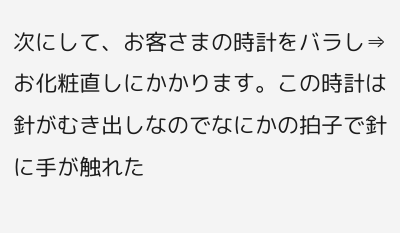次にして、お客さまの時計をバラし⇒お化粧直しにかかります。この時計は針がむき出しなのでなにかの拍子で針に手が触れた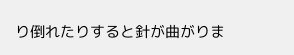り倒れたりすると針が曲がりま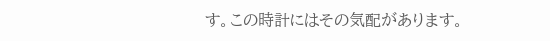す。この時計にはその気配があります。